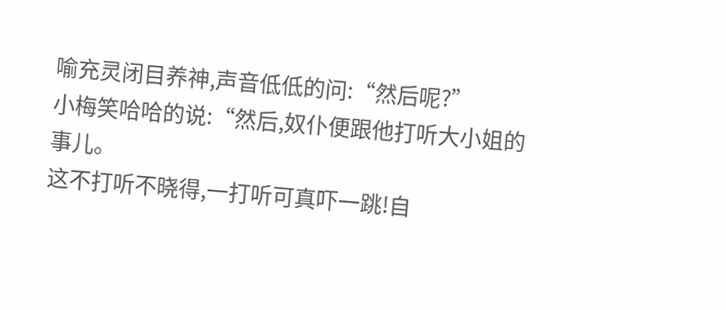喻充灵闭目养神,声音低低的问:“然后呢?”
小梅笑哈哈的说:“然后,奴仆便跟他打听大小姐的事儿。
这不打听不晓得,一打听可真吓一跳!自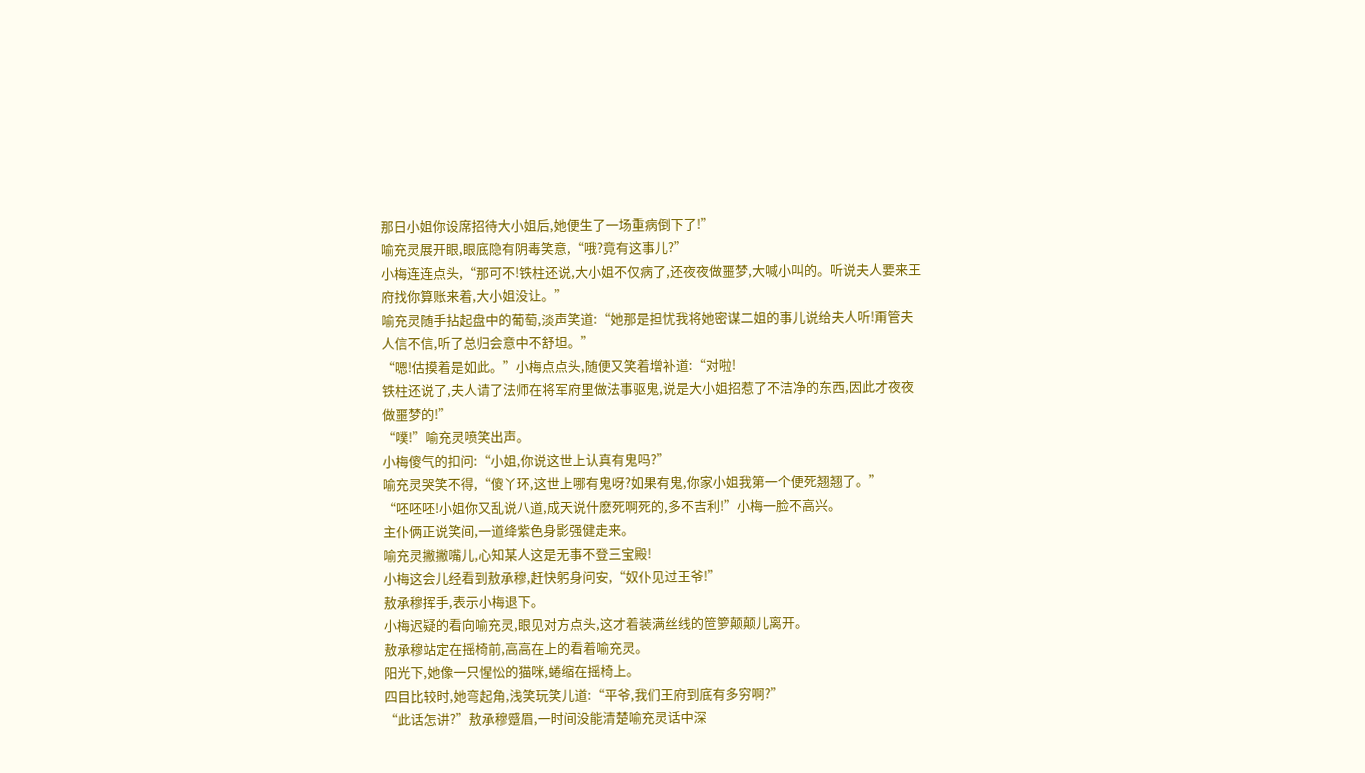那日小姐你设席招待大小姐后,她便生了一场重病倒下了!”
喻充灵展开眼,眼底隐有阴毒笑意,“哦?竟有这事儿?”
小梅连连点头,“那可不!铁柱还说,大小姐不仅病了,还夜夜做噩梦,大喊小叫的。听说夫人要来王府找你算账来着,大小姐没让。”
喻充灵随手拈起盘中的葡萄,淡声笑道:“她那是担忧我将她密谋二姐的事儿说给夫人听!甭管夫人信不信,听了总归会意中不舒坦。”
“嗯!估摸着是如此。”小梅点点头,随便又笑着增补道:“对啦!
铁柱还说了,夫人请了法师在将军府里做法事驱鬼,说是大小姐招惹了不洁净的东西,因此才夜夜做噩梦的!”
“噗!”喻充灵喷笑出声。
小梅傻气的扣问:“小姐,你说这世上认真有鬼吗?”
喻充灵哭笑不得,“傻丫环,这世上哪有鬼呀?如果有鬼,你家小姐我第一个便死翘翘了。”
“呸呸呸!小姐你又乱说八道,成天说什麽死啊死的,多不吉利!”小梅一脸不高兴。
主仆俩正说笑间,一道绛紫色身影强健走来。
喻充灵撇撇嘴儿,心知某人这是无事不登三宝殿!
小梅这会儿经看到敖承穆,赶快躬身问安,“奴仆见过王爷!”
敖承穆挥手,表示小梅退下。
小梅迟疑的看向喻充灵,眼见对方点头,这才着装满丝线的笸箩颠颠儿离开。
敖承穆站定在摇椅前,高高在上的看着喻充灵。
阳光下,她像一只惺忪的猫咪,蜷缩在摇椅上。
四目比较时,她弯起角,浅笑玩笑儿道:“平爷,我们王府到底有多穷啊?”
“此话怎讲?”敖承穆蹙眉,一时间没能清楚喻充灵话中深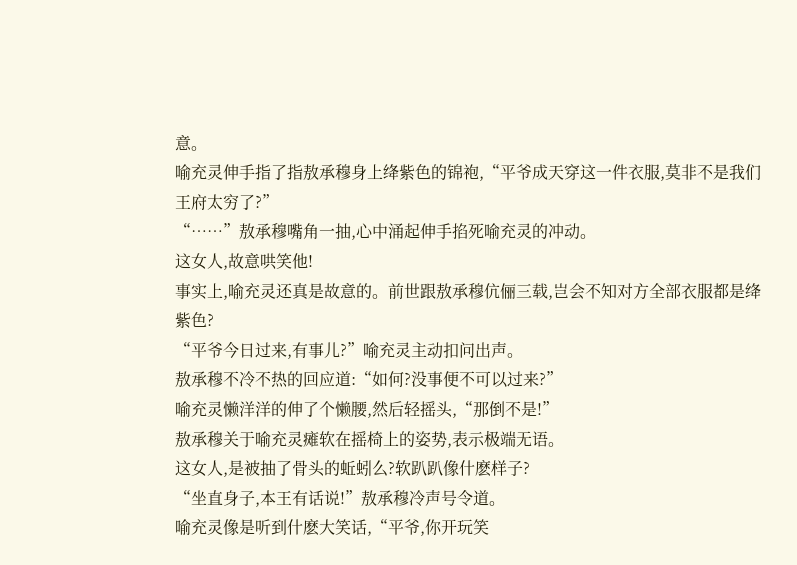意。
喻充灵伸手指了指敖承穆身上绛紫色的锦袍,“平爷成天穿这一件衣服,莫非不是我们王府太穷了?”
“……”敖承穆嘴角一抽,心中涌起伸手掐死喻充灵的冲动。
这女人,故意哄笑他!
事实上,喻充灵还真是故意的。前世跟敖承穆伉俪三载,岂会不知对方全部衣服都是绛紫色?
“平爷今日过来,有事儿?”喻充灵主动扣问出声。
敖承穆不冷不热的回应道:“如何?没事便不可以过来?”
喻充灵懒洋洋的伸了个懒腰,然后轻摇头,“那倒不是!”
敖承穆关于喻充灵瘫软在摇椅上的姿势,表示极端无语。
这女人,是被抽了骨头的蚯蚓么?软趴趴像什麽样子?
“坐直身子,本王有话说!”敖承穆冷声号令道。
喻充灵像是听到什麽大笑话,“平爷,你开玩笑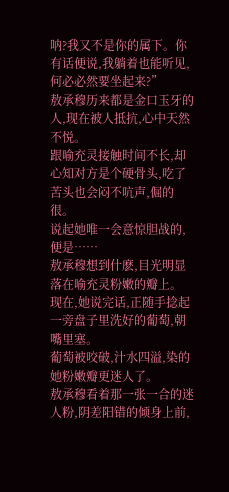呐?我又不是你的属下。你有话便说,我躺着也能听见,何必必然要坐起来?”
敖承穆历来都是金口玉牙的人,现在被人抵抗,心中天然不悦。
跟喻充灵接触时间不长,却心知对方是个硬骨头,吃了苦头也会闷不吭声,倔的很。
说起她唯一会意惊胆战的,便是……
敖承穆想到什麽,目光明显落在喻充灵粉嫩的瓣上。
现在,她说完话,正随手捻起一旁盘子里洗好的葡萄,朝嘴里塞。
葡萄被咬破,汁水四溢,染的她粉嫩瓣更迷人了。
敖承穆看着那一张一合的迷人粉,阴差阳错的倾身上前,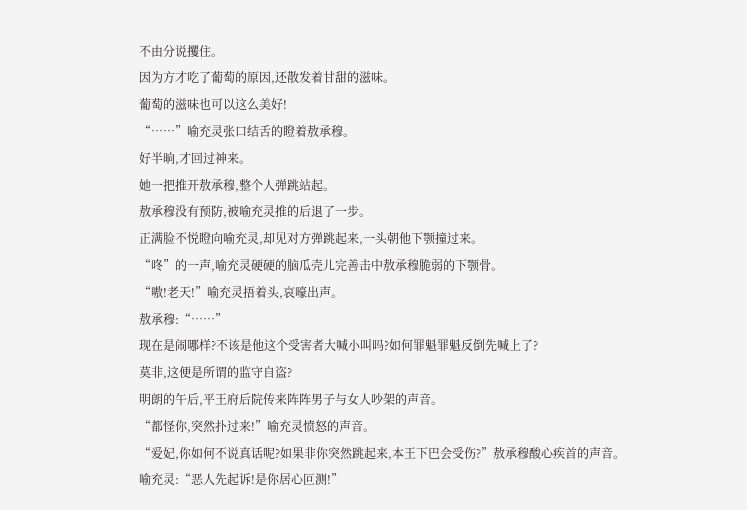不由分说攫住。
因为方才吃了葡萄的原因,还散发着甘甜的滋味。
葡萄的滋味也可以这么美好!
“……”喻充灵张口结舌的瞪着敖承穆。
好半晌,才回过神来。
她一把推开敖承穆,整个人弹跳站起。
敖承穆没有预防,被喻充灵推的后退了一步。
正满脸不悦瞪向喻充灵,却见对方弹跳起来,一头朝他下颚撞过来。
“咚”的一声,喻充灵硬硬的脑瓜壳儿完善击中敖承穆脆弱的下颚骨。
“嗷!老天!”喻充灵捂着头,哀嚎出声。
敖承穆:“……”
现在是闹哪样?不该是他这个受害者大喊小叫吗?如何罪魁罪魁反倒先喊上了?
莫非,这便是所谓的监守自盗?
明朗的午后,平王府后院传来阵阵男子与女人吵架的声音。
“都怪你,突然扑过来!”喻充灵愤怒的声音。
“爱妃,你如何不说真话呢?如果非你突然跳起来,本王下巴会受伤?”敖承穆酸心疾首的声音。
喻充灵:“恶人先起诉!是你居心叵测!”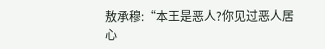敖承穆:“本王是恶人?你见过恶人居心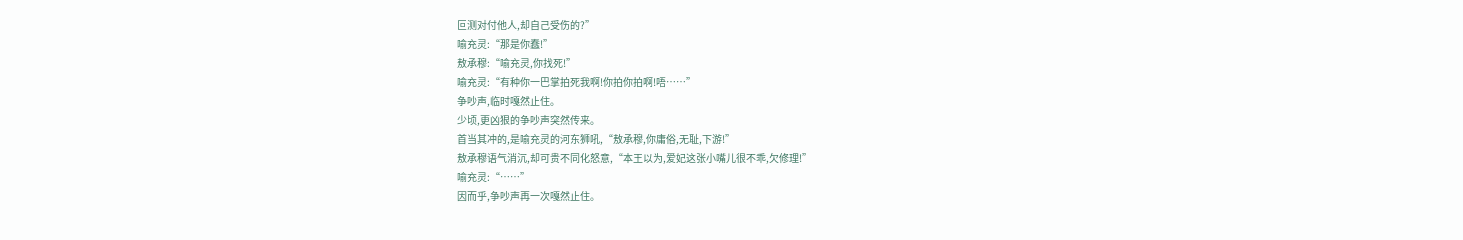叵测对付他人,却自己受伤的?”
喻充灵:“那是你蠢!”
敖承穆:“喻充灵,你找死!”
喻充灵:“有种你一巴掌拍死我啊!你拍你拍啊!唔……”
争吵声,临时嘎然止住。
少顷,更凶狠的争吵声突然传来。
首当其冲的,是喻充灵的河东狮吼,“敖承穆,你庸俗,无耻,下游!”
敖承穆语气消沉,却可贵不同化怒意,“本王以为,爱妃这张小嘴儿很不乖,欠修理!”
喻充灵:“……”
因而乎,争吵声再一次嘎然止住。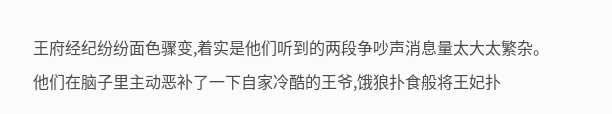王府经纪纷纷面色骤变,着实是他们听到的两段争吵声消息量太大太繁杂。
他们在脑子里主动恶补了一下自家冷酷的王爷,饿狼扑食般将王妃扑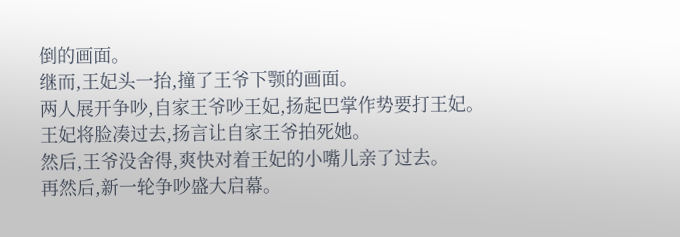倒的画面。
继而,王妃头一抬,撞了王爷下颚的画面。
两人展开争吵,自家王爷吵王妃,扬起巴掌作势要打王妃。
王妃将脸凑过去,扬言让自家王爷拍死她。
然后,王爷没舍得,爽快对着王妃的小嘴儿亲了过去。
再然后,新一轮争吵盛大启幕。